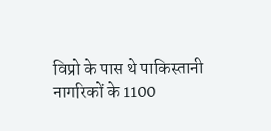विप्रो के पास थे पाकिस्तानी नागरिकों के 1100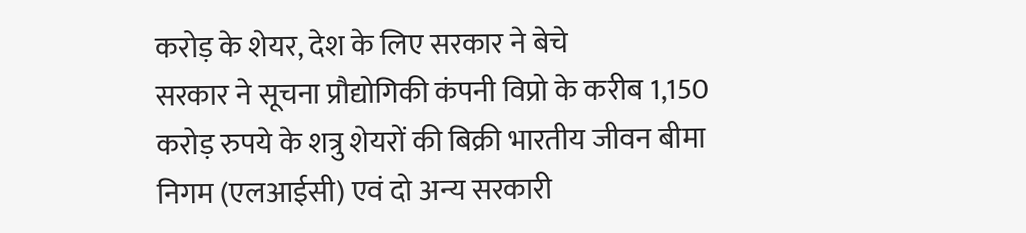करोड़ के शेयर, देश के लिए सरकार ने बेचे
सरकार ने सूचना प्रौद्योगिकी कंपनी विप्रो के करीब 1,150 करोड़ रुपये के शत्रु शेयरों की बिक्री भारतीय जीवन बीमा निगम (एलआईसी) एवं दो अन्य सरकारी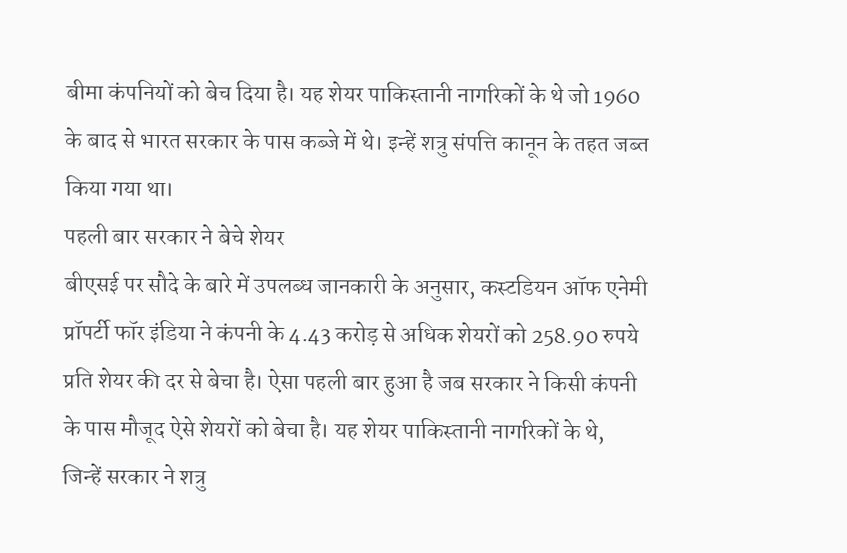बीमा कंपनियों को बेच दिया है। यह शेयर पाकिस्तानी नागरिकों के थे जो 1960 के बाद से भारत सरकार के पास कब्जे में थे। इन्हें शत्रु संपत्ति कानून के तहत जब्त किया गया था।
पहली बार सरकार ने बेचे शेयर
बीएसई पर सौदे के बारे में उपलब्ध जानकारी के अनुसार, कस्टडियन ऑफ एनेमी प्रॉपर्टी फॉर इंडिया ने कंपनी के 4.43 करोड़ से अधिक शेयरों को 258.90 रुपये प्रति शेयर की दर से बेचा है। ऐसा पहली बार हुआ है जब सरकार ने किसी कंपनी के पास मौजूद ऐसे शेयरों को बेचा है। यह शेयर पाकिस्तानी नागरिकों के थे, जिन्हें सरकार ने शत्रु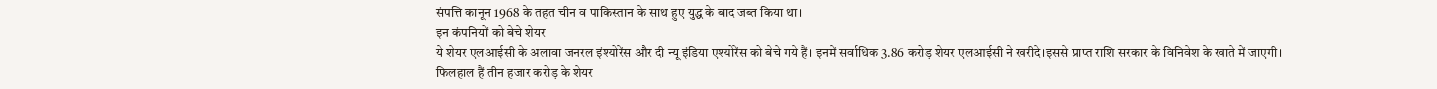संपत्ति कानून 1968 के तहत चीन व पाकिस्तान के साथ हुए युद्ध के बाद जब्त किया था।
इन कंपनियों को बेचे शेयर
ये शेयर एलआईसी के अलावा जनरल इंश्योरेंस और दी न्यू इंडिया एश्योरेंस को बेचे गये हैं। इनमें सर्वाधिक 3.86 करोड़ शेयर एलआईसी ने खरीदे।इससे प्राप्त राशि सरकार के विनिवेश के खाते में जाएगी।
फिलहाल हैं तीन हजार करोड़ के शेयर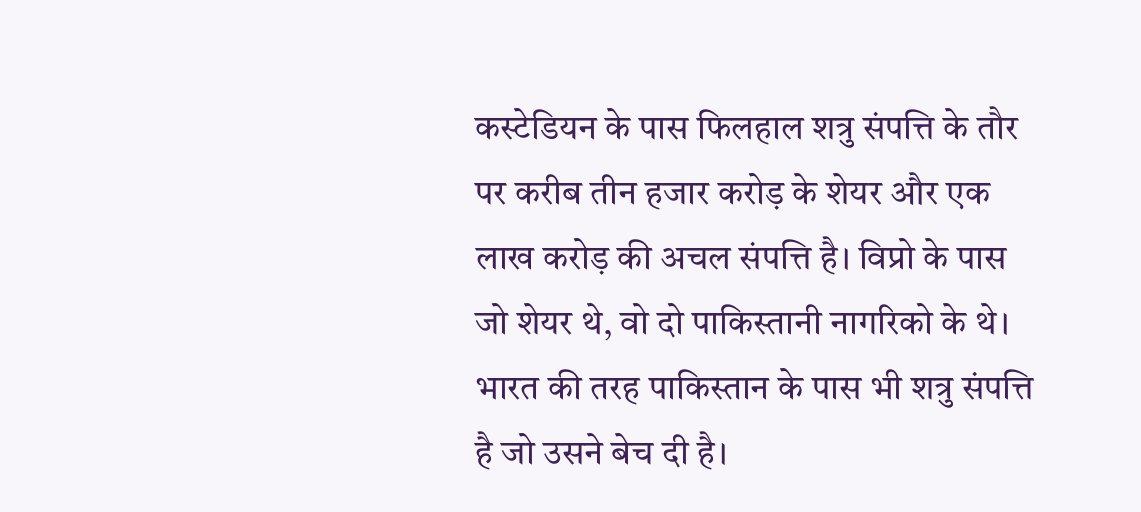कस्टेडियन के पास फिलहाल शत्रु संपत्ति के तौर पर करीब तीन हजार करोड़ के शेयर और एक लाख करोड़ की अचल संपत्ति है। विप्रो के पास जो शेयर थे, वो दो पाकिस्तानी नागरिको के थे। भारत की तरह पाकिस्तान के पास भी शत्रु संपत्ति है जो उसने बेच दी है।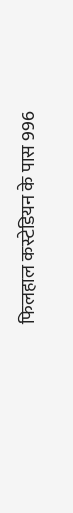फिलहाल कस्टेडियन के पास 996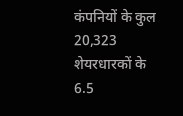कंपनियों के कुल 20,323 शेयरधारकों के 6.5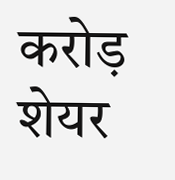करोड़ शेयर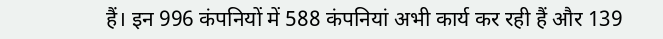हैं। इन 996 कंपनियों में 588 कंपनियां अभी कार्य कर रही हैं और 139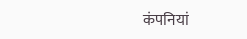कंपनियां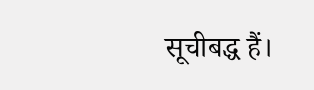सूचीबद्ध हैं।